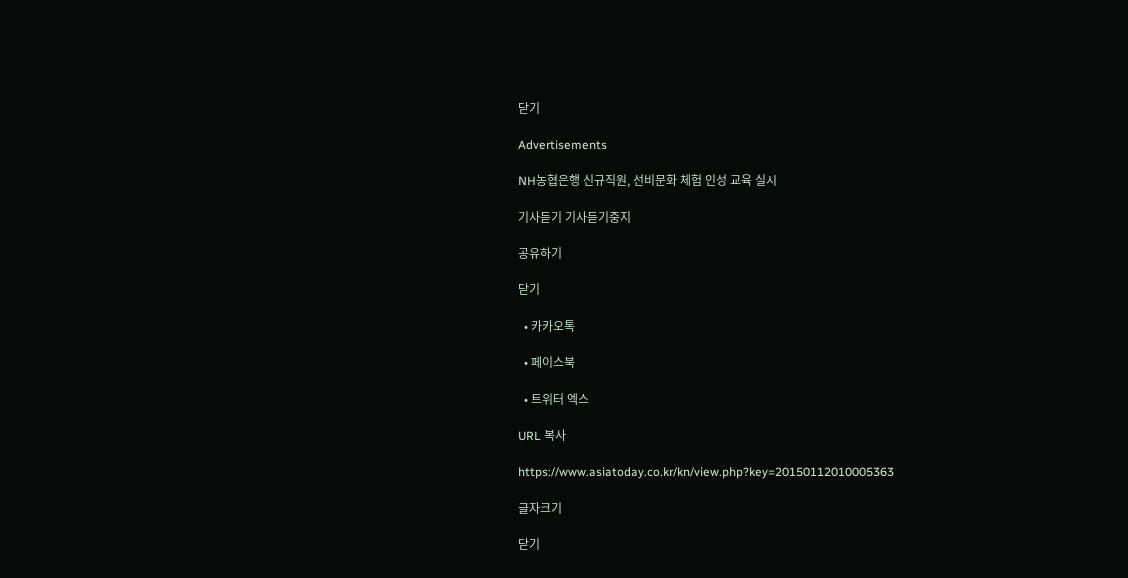닫기

Advertisements

NH농협은행 신규직원, 선비문화 체험 인성 교육 실시

기사듣기 기사듣기중지

공유하기

닫기

  • 카카오톡

  • 페이스북

  • 트위터 엑스

URL 복사

https://www.asiatoday.co.kr/kn/view.php?key=20150112010005363

글자크기

닫기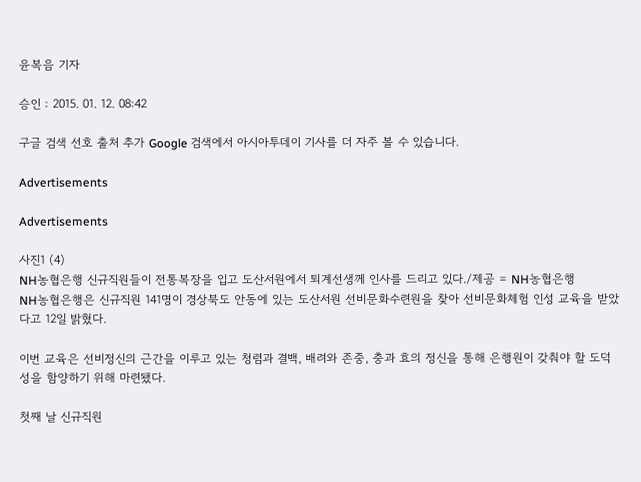윤복음 기자

승인 : 2015. 01. 12. 08:42

구글 검색 선호 출처 추가 Google 검색에서 아시아투데이 기사를 더 자주 볼 수 있습니다.

Advertisements

Advertisements

사진1 (4)
NH농협은행 신규직원들이 전통복장을 입고 도산서원에서 퇴계선생께 인사를 드리고 있다./제공 = NH농협은행
NH농협은행은 신규직원 141명이 경상북도 안동에 있는 도산서원 선비문화수련원을 찾아 선비문화체험 인성 교육을 받았다고 12일 밝혔다.

이번 교육은 선비정신의 근간을 이루고 있는 청렴과 결백, 배려와 존중, 충과 효의 정신을 통해 은행원이 갖춰야 할 도덕성을 함양하기 위해 마련됐다.

첫째 날 신규직원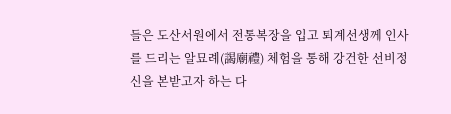들은 도산서원에서 전통복장을 입고 퇴계선생께 인사를 드리는 알묘례(謁廟禮) 체험을 통해 강건한 선비정신을 본받고자 하는 다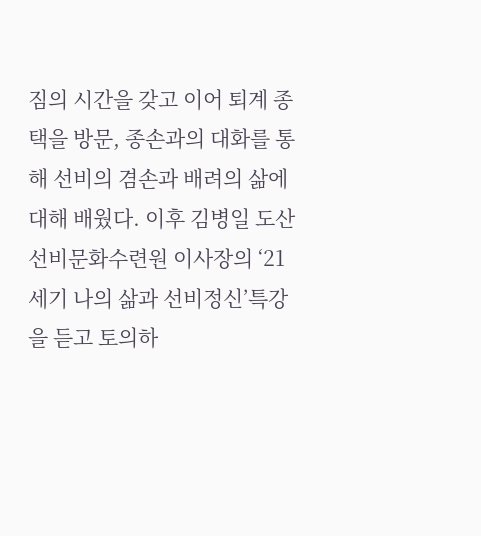짐의 시간을 갖고 이어 퇴계 종택을 방문, 종손과의 대화를 통해 선비의 겸손과 배려의 삶에 대해 배웠다. 이후 김병일 도산선비문화수련원 이사장의 ‘21세기 나의 삶과 선비정신’특강을 듣고 토의하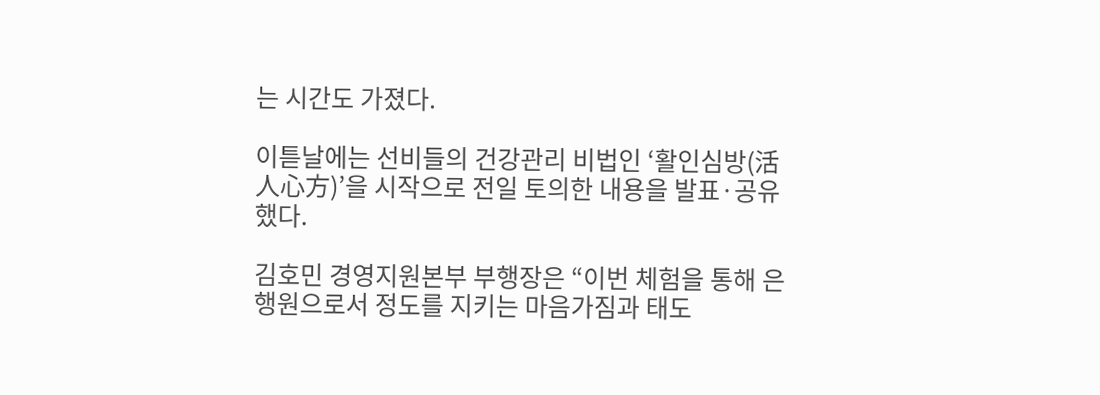는 시간도 가졌다.

이튿날에는 선비들의 건강관리 비법인 ‘활인심방(活人心方)’을 시작으로 전일 토의한 내용을 발표·공유했다.

김호민 경영지원본부 부행장은 “이번 체험을 통해 은행원으로서 정도를 지키는 마음가짐과 태도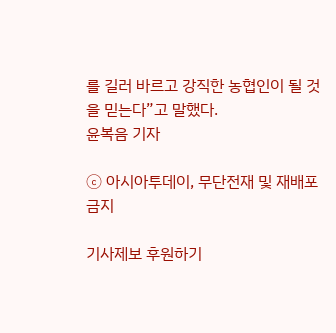를 길러 바르고 강직한 농협인이 될 것을 믿는다”고 말했다.
윤복음 기자

ⓒ 아시아투데이, 무단전재 및 재배포 금지

기사제보 후원하기